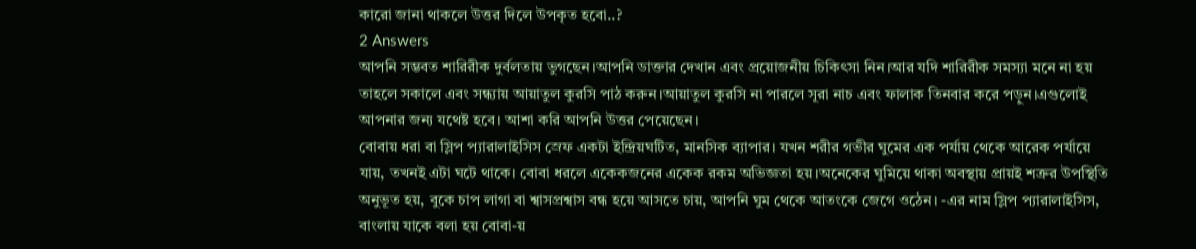কারো জানা থাকলে উত্তর দিলে উপকৃত হবো..?
2 Answers
আপনি সম্ভবত শারিরীক দুর্বলতায় ভুগছেন।আপনি ডাক্তার দেখান এবং প্রয়োজনীয় চিকিৎসা নিন।আর যদি শারিরীক সমস্যা মনে না হয় তাহলে সকালে এবং সন্ধ্যায় আয়াতুল কুরসি পাঠ করুন।আয়াতুল কুরসি না পারলে সূরা নাচ এবং ফালাক তিনবার করে পড়ুন।এগুলোই আপনার জন্য যথেষ্ট হবে। আশা করি আপনি উত্তর পেয়েছেন।
বোবায় ধরা বা স্লিপ প্যারালাইসিস স্রেফ একটা ইন্দ্রিয়ঘটিত, মানসিক ব্যাপার। যখন শরীর গভীর ঘুমের এক পর্যায় থেকে আরেক পর্যায়ে যায়, তখনই এটা ঘটে থাকে। বোবা ধরলে একেকজনের একেক রকম অভিজ্ঞতা হয়।অনেকের ঘুমিয়ে থাকা অবস্থায় প্রায়ই শত্রুর উপস্থিতি অনুভূত হয়, বুকে চাপ লাগা বা শ্বাসপ্রশ্বাস বন্ধ হয়ে আসতে চায়, আপনি ঘুম থেকে আতংকে জেগে ওঠেন। -এর নাম স্লিপ প্যারালাইসিস, বাংলায় যাকে বলা হয় বোবা-য়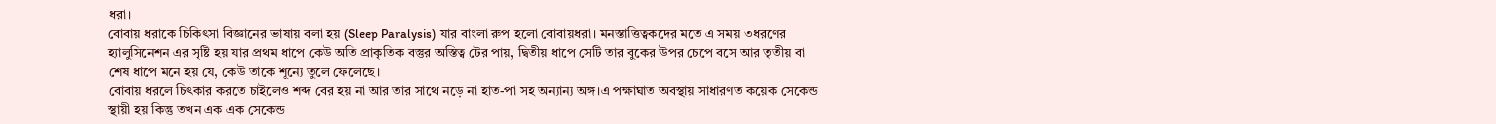ধরা।
বোবায় ধরাকে চিকিৎসা বিজ্ঞানের ভাষায় বলা হয় (Sleep Paralysis) যার বাংলা রুপ হলো বোবায়ধরা। মনস্তাত্তিত্বকদের মতে এ সময় ৩ধরণের হ্যালুসিনেশন এর সৃষ্টি হয় যার প্রথম ধাপে কেউ অতি প্রাকৃতিক বস্তুর অস্তিত্ব টের পায়, দ্বিতীয় ধাপে সেটি তার বুকের উপর চেপে বসে আর তৃতীয় বা শেষ ধাপে মনে হয় যে, কেউ তাকে শূন্যে তুলে ফেলেছে।
বোবায় ধরলে চিৎকার করতে চাইলেও শব্দ বের হয় না আর তার সাথে নড়ে না হাত-পা সহ অন্যান্য অঙ্গ।এ পক্ষাঘাত অবস্থায় সাধারণত কয়েক সেকেন্ড স্থায়ী হয় কিন্তু তখন এক এক সেকেন্ড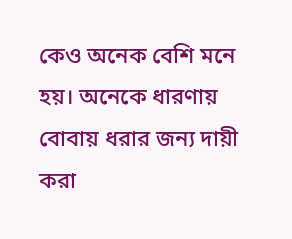কেও অনেক বেশি মনে হয়। অনেকে ধারণায় বোবায় ধরার জন্য দায়ী করা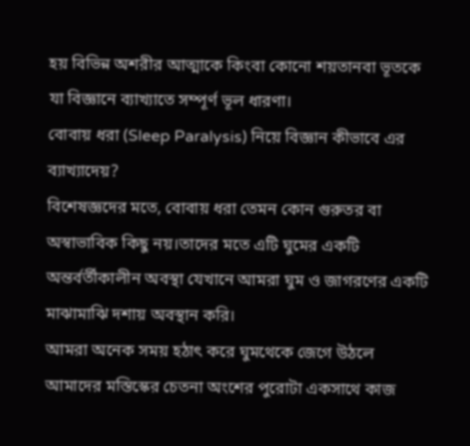হয় বিভিন্ন অশরীর আত্মাকে কিংবা কোনো শয়তানবা ভূতকে যা বিজ্ঞানে ব্যাখ্যাতে সম্পূর্ণ ভূল ধারণা।
বোবায় ধরা (Sleep Paralysis) নিয়ে বিজ্ঞান কীভাবে এর ব্যাখ্যাদেয়?
বিশেষজ্ঞদের মতে, বোবায় ধরা তেমন কোন গুরুতর বা অস্বাভাবিক কিছু নয়।তাদের মতে এটি ঘুমের একটি অন্তর্বর্তীকালীন অবস্থা যেখানে আমরা ঘুম ও জাগরণের একটি মাঝামাঝি দশায় অবস্থান করি।
আমরা অনেক সময় হঠাৎ করে ঘুমথেকে জেগে উঠলে আমাদের মস্তিস্কের চেতনা অংশের পুরোটা একসাথে কাজ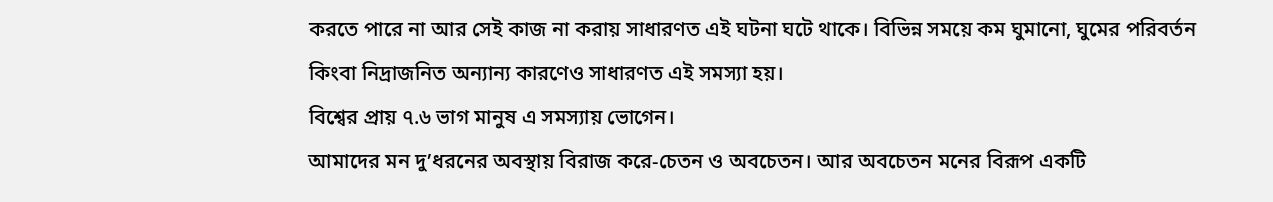করতে পারে না আর সেই কাজ না করায় সাধারণত এই ঘটনা ঘটে থাকে। বিভিন্ন সময়ে কম ঘুমানো, ঘুমের পরিবর্তন কিংবা নিদ্রাজনিত অন্যান্য কারণেও সাধারণত এই সমস্যা হয়।
বিশ্বের প্রায় ৭.৬ ভাগ মানুষ এ সমস্যায় ভোগেন।
আমাদের মন দু’ধরনের অবস্থায় বিরাজ করে-চেতন ও অবচেতন। আর অবচেতন মনের বিরূপ একটি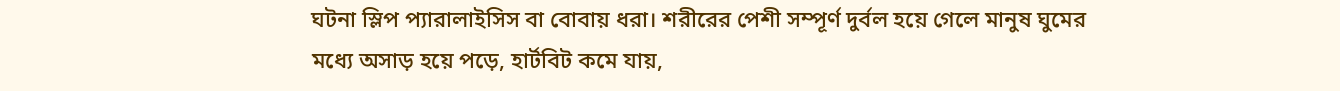ঘটনা স্লিপ প্যারালাইসিস বা বোবায় ধরা। শরীরের পেশী সম্পূর্ণ দুর্বল হয়ে গেলে মানুষ ঘুমের মধ্যে অসাড় হয়ে পড়ে, হার্টবিট কমে যায়,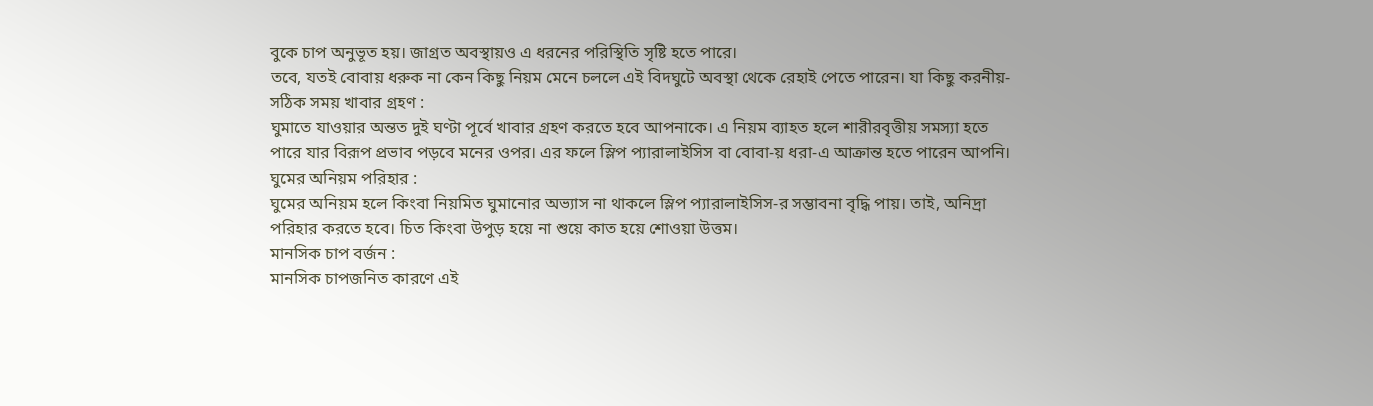বুকে চাপ অনুভূত হয়। জাগ্রত অবস্থায়ও এ ধরনের পরিস্থিতি সৃষ্টি হতে পারে।
তবে, যতই বোবায় ধরুক না কেন কিছু নিয়ম মেনে চললে এই বিদঘুটে অবস্থা থেকে রেহাই পেতে পারেন। যা কিছু করনীয়-
সঠিক সময় খাবার গ্রহণ :
ঘুমাতে যাওয়ার অন্তত দুই ঘণ্টা পূর্বে খাবার গ্রহণ করতে হবে আপনাকে। এ নিয়ম ব্যাহত হলে শারীরবৃত্তীয় সমস্যা হতে পারে যার বিরূপ প্রভাব পড়বে মনের ওপর। এর ফলে স্লিপ প্যারালাইসিস বা বোবা-য় ধরা-এ আক্রান্ত হতে পারেন আপনি।
ঘুমের অনিয়ম পরিহার :
ঘুমের অনিয়ম হলে কিংবা নিয়মিত ঘুমানোর অভ্যাস না থাকলে স্লিপ প্যারালাইসিস-র সম্ভাবনা বৃদ্ধি পায়। তাই, অনিদ্রা পরিহার করতে হবে। চিত কিংবা উপুড় হয়ে না শুয়ে কাত হয়ে শোওয়া উত্তম।
মানসিক চাপ বর্জন :
মানসিক চাপজনিত কারণে এই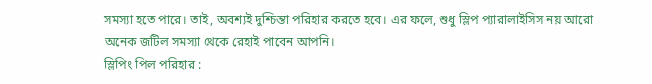সমস্যা হতে পারে। তাই, অবশ্যই দুশ্চিন্তা পরিহার করতে হবে। এর ফলে, শুধু স্লিপ প্যারালাইসিস নয় আরো অনেক জটিল সমস্যা থেকে রেহাই পাবেন আপনি।
স্লিপিং পিল পরিহার :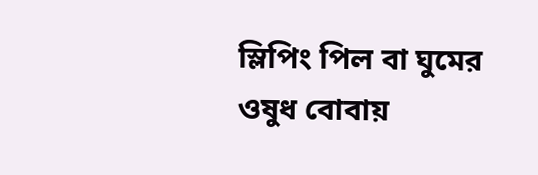স্লিপিং পিল বা ঘুমের ওষুধ বোবায়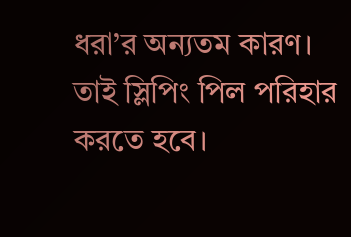ধরা’র অন্যতম কারণ। তাই স্লিপিং পিল পরিহার করতে হবে।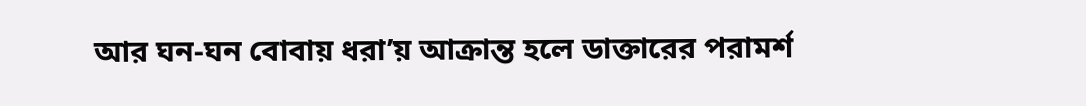আর ঘন-ঘন বোবায় ধরা’য় আক্রান্ত হলে ডাক্তারের পরামর্শ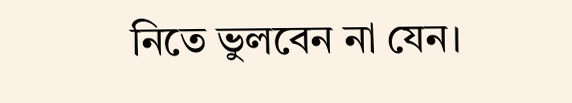নিতে ভুলবেন না যেন।